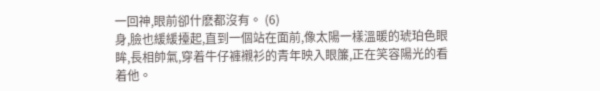一回神,眼前卻什麽都沒有。 (6)
身,臉也緩緩擡起,直到一個站在面前,像太陽一樣溫暖的琥珀色眼眸,長相帥氣,穿着牛仔褲襯衫的青年映入眼簾,正在笑容陽光的看着他。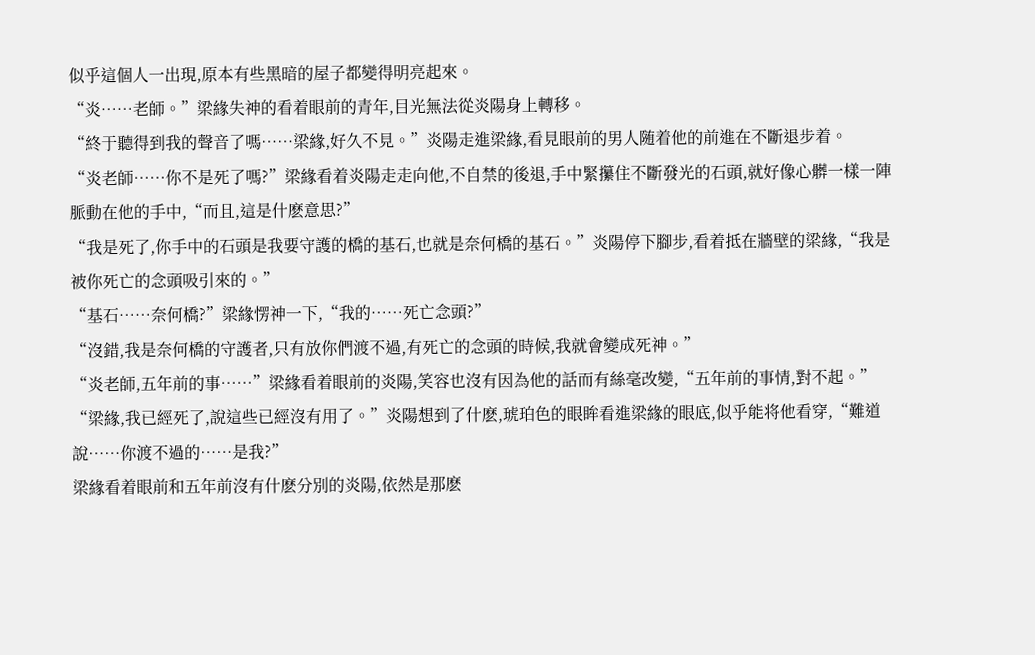似乎這個人一出現,原本有些黑暗的屋子都變得明亮起來。
“炎……老師。”梁緣失神的看着眼前的青年,目光無法從炎陽身上轉移。
“終于聽得到我的聲音了嗎……梁緣,好久不見。”炎陽走進梁緣,看見眼前的男人随着他的前進在不斷退步着。
“炎老師……你不是死了嗎?”梁緣看着炎陽走走向他,不自禁的後退,手中緊攥住不斷發光的石頭,就好像心髒一樣一陣脈動在他的手中,“而且,這是什麽意思?”
“我是死了,你手中的石頭是我要守護的橋的基石,也就是奈何橋的基石。”炎陽停下腳步,看着抵在牆壁的梁緣,“我是被你死亡的念頭吸引來的。”
“基石……奈何橋?”梁緣愣神一下,“我的……死亡念頭?”
“沒錯,我是奈何橋的守護者,只有放你們渡不過,有死亡的念頭的時候,我就會變成死神。”
“炎老師,五年前的事……”梁緣看着眼前的炎陽,笑容也沒有因為他的話而有絲毫改變,“五年前的事情,對不起。”
“梁緣,我已經死了,說這些已經沒有用了。”炎陽想到了什麽,琥珀色的眼眸看進梁緣的眼底,似乎能将他看穿,“難道說……你渡不過的……是我?”
梁緣看着眼前和五年前沒有什麽分別的炎陽,依然是那麽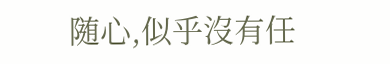随心,似乎沒有任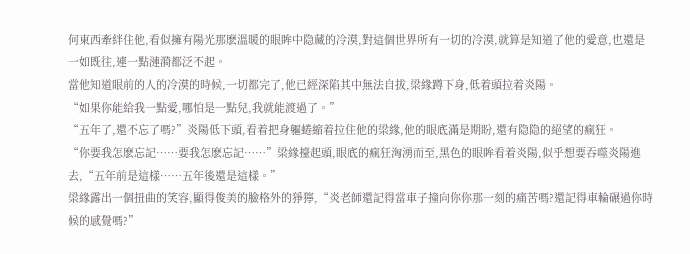何東西牽絆住他,看似擁有陽光那麽溫暖的眼眸中隐藏的冷漠,對這個世界所有一切的冷漠,就算是知道了他的愛意,也還是一如既往,連一點漣漪都泛不起。
當他知道眼前的人的冷漠的時候,一切都完了,他已經深陷其中無法自拔,梁緣蹲下身,低着頭拉着炎陽。
“如果你能給我一點愛,哪怕是一點兒,我就能渡過了。”
“五年了,還不忘了嗎?”炎陽低下頭,看着把身軀蜷縮着拉住他的梁緣,他的眼底滿是期盼,還有隐隐的絕望的瘋狂。
“你要我怎麽忘記……要我怎麽忘記……”梁緣擡起頭,眼底的瘋狂洶湧而至,黑色的眼眸看着炎陽,似乎想要吞噬炎陽進去,“五年前是這樣……五年後還是這樣。”
梁緣露出一個扭曲的笑容,顯得俊美的臉格外的猙獰,“炎老師還記得當車子撞向你你那一刻的痛苦嗎?還記得車輪碾過你時候的感覺嗎?”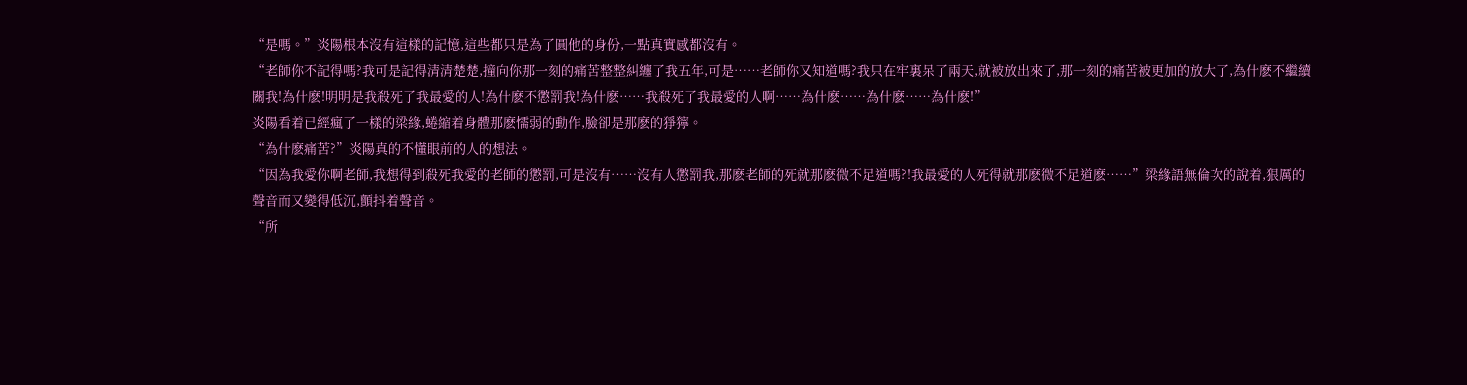“是嗎。”炎陽根本沒有這樣的記憶,這些都只是為了圓他的身份,一點真實感都沒有。
“老師你不記得嗎?我可是記得清清楚楚,撞向你那一刻的痛苦整整糾纏了我五年,可是……老師你又知道嗎?我只在牢裏呆了兩天,就被放出來了,那一刻的痛苦被更加的放大了,為什麽不繼續關我!為什麽!明明是我殺死了我最愛的人!為什麽不懲罰我!為什麽……我殺死了我最愛的人啊……為什麽……為什麽……為什麽!”
炎陽看着已經瘋了一樣的梁緣,蜷縮着身體那麽懦弱的動作,臉卻是那麽的猙獰。
“為什麽痛苦?”炎陽真的不懂眼前的人的想法。
“因為我愛你啊老師,我想得到殺死我愛的老師的懲罰,可是沒有……沒有人懲罰我,那麽老師的死就那麽微不足道嗎?!我最愛的人死得就那麽微不足道麽……”梁緣語無倫次的說着,狠厲的聲音而又變得低沉,顫抖着聲音。
“所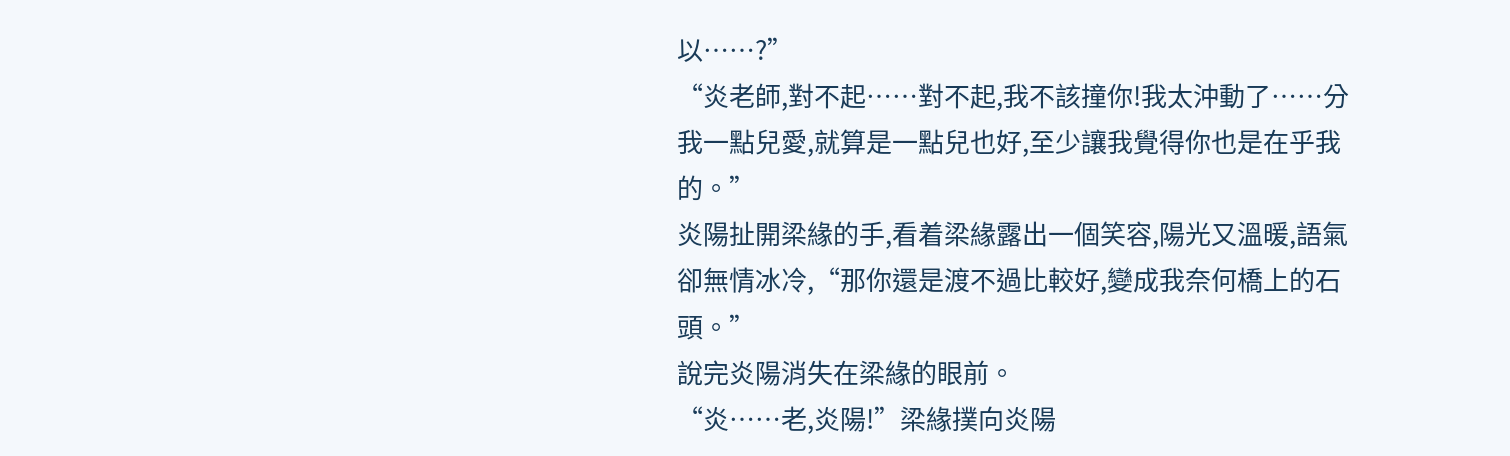以……?”
“炎老師,對不起……對不起,我不該撞你!我太沖動了……分我一點兒愛,就算是一點兒也好,至少讓我覺得你也是在乎我的。”
炎陽扯開梁緣的手,看着梁緣露出一個笑容,陽光又溫暖,語氣卻無情冰冷,“那你還是渡不過比較好,變成我奈何橋上的石頭。”
說完炎陽消失在梁緣的眼前。
“炎……老,炎陽!”梁緣撲向炎陽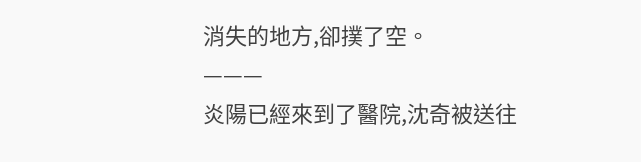消失的地方,卻撲了空。
———
炎陽已經來到了醫院,沈奇被送往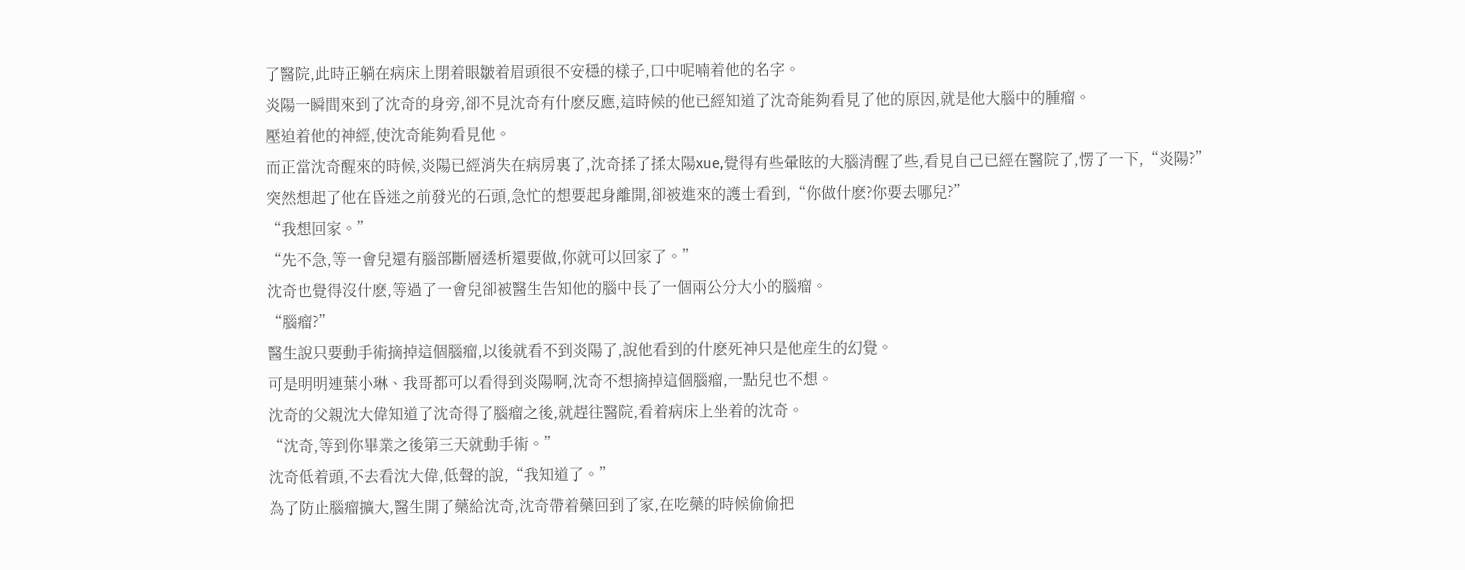了醫院,此時正躺在病床上閉着眼皺着眉頭很不安穩的樣子,口中呢喃着他的名字。
炎陽一瞬間來到了沈奇的身旁,卻不見沈奇有什麽反應,這時候的他已經知道了沈奇能夠看見了他的原因,就是他大腦中的腫瘤。
壓迫着他的神經,使沈奇能夠看見他。
而正當沈奇醒來的時候,炎陽已經消失在病房裏了,沈奇揉了揉太陽xue,覺得有些暈眩的大腦清醒了些,看見自己已經在醫院了,愣了一下,“炎陽?”
突然想起了他在昏迷之前發光的石頭,急忙的想要起身離開,卻被進來的護士看到,“你做什麽?你要去哪兒?”
“我想回家。”
“先不急,等一會兒還有腦部斷層透析還要做,你就可以回家了。”
沈奇也覺得沒什麽,等過了一會兒卻被醫生告知他的腦中長了一個兩公分大小的腦瘤。
“腦瘤?”
醫生說只要動手術摘掉這個腦瘤,以後就看不到炎陽了,說他看到的什麽死神只是他産生的幻覺。
可是明明連葉小琳、我哥都可以看得到炎陽啊,沈奇不想摘掉這個腦瘤,一點兒也不想。
沈奇的父親沈大偉知道了沈奇得了腦瘤之後,就趕往醫院,看着病床上坐着的沈奇。
“沈奇,等到你畢業之後第三天就動手術。”
沈奇低着頭,不去看沈大偉,低聲的說,“我知道了。”
為了防止腦瘤擴大,醫生開了藥給沈奇,沈奇帶着藥回到了家,在吃藥的時候偷偷把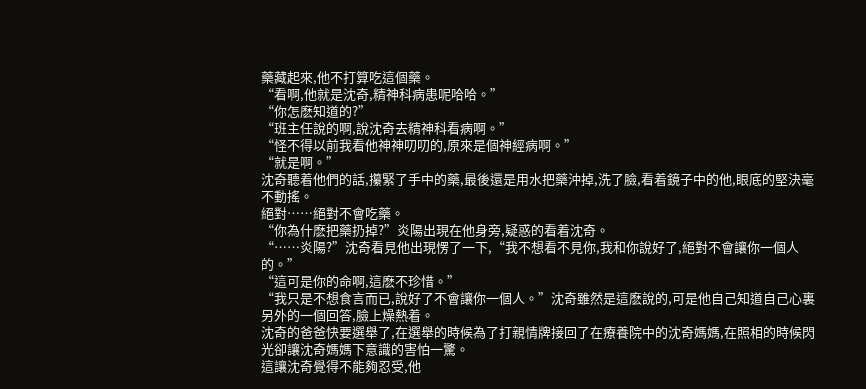藥藏起來,他不打算吃這個藥。
“看啊,他就是沈奇,精神科病患呢哈哈。”
“你怎麽知道的?”
“班主任說的啊,說沈奇去精神科看病啊。”
“怪不得以前我看他神神叨叨的,原來是個神經病啊。”
“就是啊。”
沈奇聽着他們的話,攥緊了手中的藥,最後還是用水把藥沖掉,洗了臉,看着鏡子中的他,眼底的堅決毫不動搖。
絕對……絕對不會吃藥。
“你為什麽把藥扔掉?”炎陽出現在他身旁,疑惑的看着沈奇。
“……炎陽?”沈奇看見他出現愣了一下,“我不想看不見你,我和你說好了,絕對不會讓你一個人的。”
“這可是你的命啊,這麽不珍惜。”
“我只是不想食言而已,說好了不會讓你一個人。”沈奇雖然是這麽說的,可是他自己知道自己心裏另外的一個回答,臉上燥熱着。
沈奇的爸爸快要選舉了,在選舉的時候為了打親情牌接回了在療養院中的沈奇媽媽,在照相的時候閃光卻讓沈奇媽媽下意識的害怕一驚。
這讓沈奇覺得不能夠忍受,他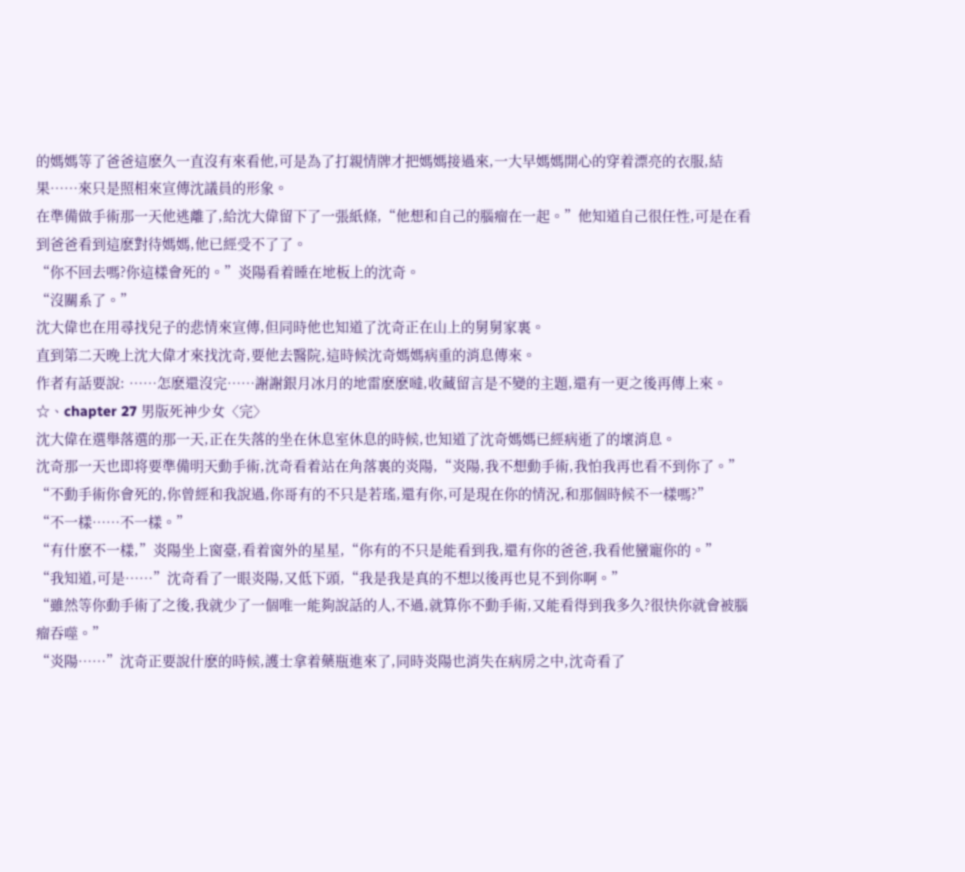的媽媽等了爸爸這麽久一直沒有來看他,可是為了打親情牌才把媽媽接過來,一大早媽媽開心的穿着漂亮的衣服,結果……來只是照相來宣傳沈議員的形象。
在準備做手術那一天他逃離了,給沈大偉留下了一張紙條,“他想和自己的腦瘤在一起。”他知道自己很任性,可是在看到爸爸看到這麽對待媽媽,他已經受不了了。
“你不回去嗎?你這樣會死的。”炎陽看着睡在地板上的沈奇。
“沒關系了。”
沈大偉也在用尋找兒子的悲情來宣傳,但同時他也知道了沈奇正在山上的舅舅家裏。
直到第二天晚上沈大偉才來找沈奇,要他去醫院,這時候沈奇媽媽病重的消息傳來。
作者有話要說: ……怎麽還沒完……謝謝銀月冰月的地雷麽麽噠,收藏留言是不變的主題,還有一更之後再傳上來。
☆、chapter 27 男版死神少女〈完〉
沈大偉在選舉落選的那一天,正在失落的坐在休息室休息的時候,也知道了沈奇媽媽已經病逝了的壞消息。
沈奇那一天也即将要準備明天動手術,沈奇看着站在角落裏的炎陽,“炎陽,我不想動手術,我怕我再也看不到你了。”
“不動手術你會死的,你曾經和我說過,你哥有的不只是若瑤,還有你,可是現在你的情況,和那個時候不一樣嗎?”
“不一樣……不一樣。”
“有什麽不一樣,”炎陽坐上窗臺,看着窗外的星星,“你有的不只是能看到我,還有你的爸爸,我看他蠻寵你的。”
“我知道,可是……”沈奇看了一眼炎陽,又低下頭,“我是我是真的不想以後再也見不到你啊。”
“雖然等你動手術了之後,我就少了一個唯一能夠說話的人,不過,就算你不動手術,又能看得到我多久?很快你就會被腦瘤吞噬。”
“炎陽……”沈奇正要說什麽的時候,護士拿着藥瓶進來了,同時炎陽也消失在病房之中,沈奇看了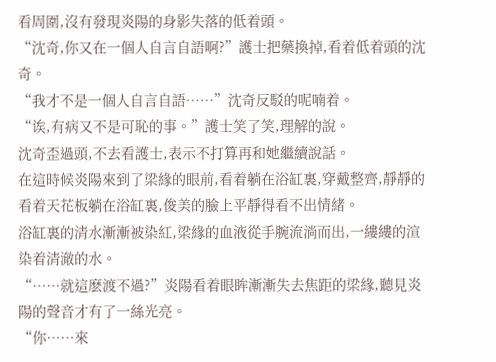看周圍,沒有發現炎陽的身影失落的低着頭。
“沈奇,你又在一個人自言自語啊?”護士把藥換掉,看着低着頭的沈奇。
“我才不是一個人自言自語……”沈奇反駁的呢喃着。
“诶,有病又不是可恥的事。”護士笑了笑,理解的說。
沈奇歪過頭,不去看護士,表示不打算再和她繼續說話。
在這時候炎陽來到了梁緣的眼前,看着躺在浴缸裏,穿戴整齊,靜靜的看着天花板躺在浴缸裏,俊美的臉上平靜得看不出情緒。
浴缸裏的清水漸漸被染紅,梁緣的血液從手腕流淌而出,一縷縷的渲染着清澈的水。
“……就這麽渡不過?”炎陽看着眼眸漸漸失去焦距的梁緣,聽見炎陽的聲音才有了一絲光亮。
“你……來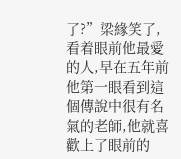了?”梁緣笑了,看着眼前他最愛的人,早在五年前他第一眼看到這個傳說中很有名氣的老師,他就喜歡上了眼前的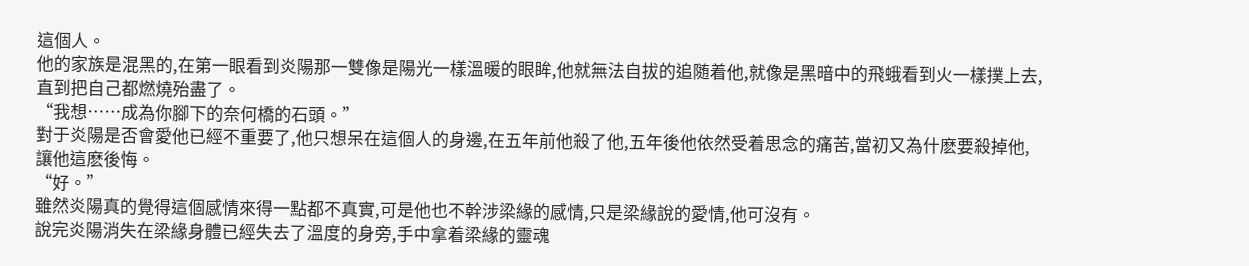這個人。
他的家族是混黑的,在第一眼看到炎陽那一雙像是陽光一樣溫暖的眼眸,他就無法自拔的追随着他,就像是黑暗中的飛蛾看到火一樣撲上去,直到把自己都燃燒殆盡了。
“我想……成為你腳下的奈何橋的石頭。”
對于炎陽是否會愛他已經不重要了,他只想呆在這個人的身邊,在五年前他殺了他,五年後他依然受着思念的痛苦,當初又為什麽要殺掉他,讓他這麽後悔。
“好。”
雖然炎陽真的覺得這個感情來得一點都不真實,可是他也不幹涉梁緣的感情,只是梁緣說的愛情,他可沒有。
說完炎陽消失在梁緣身體已經失去了溫度的身旁,手中拿着梁緣的靈魂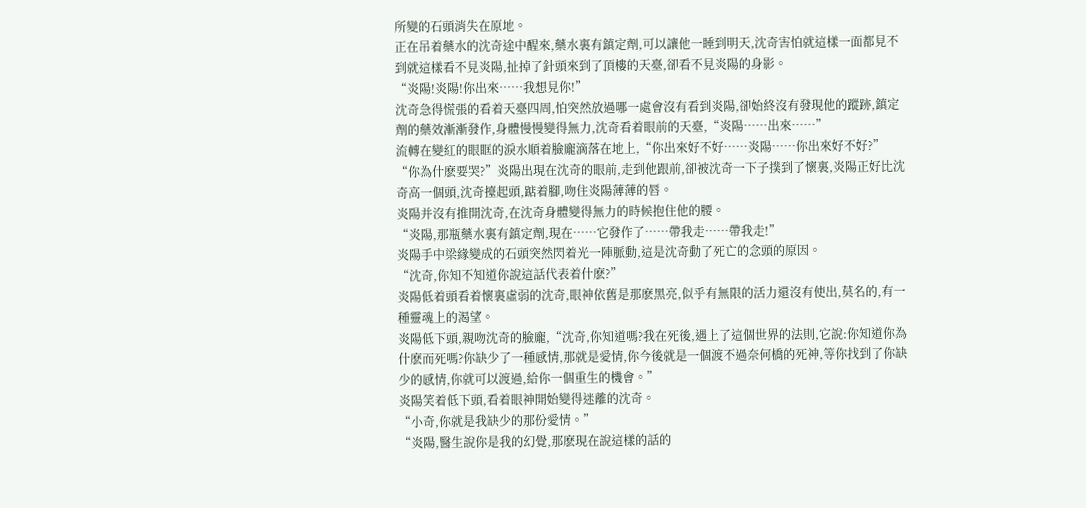所變的石頭消失在原地。
正在吊着藥水的沈奇途中醒來,藥水裏有鎮定劑,可以讓他一睡到明天,沈奇害怕就這樣一面都見不到就這樣看不見炎陽,扯掉了針頭來到了頂樓的天臺,卻看不見炎陽的身影。
“炎陽!炎陽!你出來……我想見你!”
沈奇急得慌張的看着天臺四周,怕突然放過哪一處會沒有看到炎陽,卻始終沒有發現他的蹤跡,鎮定劑的藥效漸漸發作,身體慢慢變得無力,沈奇看着眼前的天臺,“炎陽……出來……”
流轉在變紅的眼眶的淚水順着臉龐滴落在地上,“你出來好不好……炎陽……你出來好不好?”
“你為什麽要哭?”炎陽出現在沈奇的眼前,走到他跟前,卻被沈奇一下子撲到了懷裏,炎陽正好比沈奇高一個頭,沈奇擡起頭,踮着腳,吻住炎陽薄薄的唇。
炎陽并沒有推開沈奇,在沈奇身體變得無力的時候抱住他的腰。
“炎陽,那瓶藥水裏有鎮定劑,現在……它發作了……帶我走……帶我走!”
炎陽手中梁緣變成的石頭突然閃着光一陣脈動,這是沈奇動了死亡的念頭的原因。
“沈奇,你知不知道你說這話代表着什麽?”
炎陽低着頭看着懷裏虛弱的沈奇,眼神依舊是那麽黑亮,似乎有無限的活力還沒有使出,莫名的,有一種靈魂上的渴望。
炎陽低下頭,親吻沈奇的臉龐,“沈奇,你知道嗎?我在死後,遇上了這個世界的法則,它說:你知道你為什麽而死嗎?你缺少了一種感情,那就是愛情,你今後就是一個渡不過奈何橋的死神,等你找到了你缺少的感情,你就可以渡過,給你一個重生的機會。”
炎陽笑着低下頭,看着眼神開始變得迷離的沈奇。
“小奇,你就是我缺少的那份愛情。”
“炎陽,醫生說你是我的幻覺,那麽現在說這樣的話的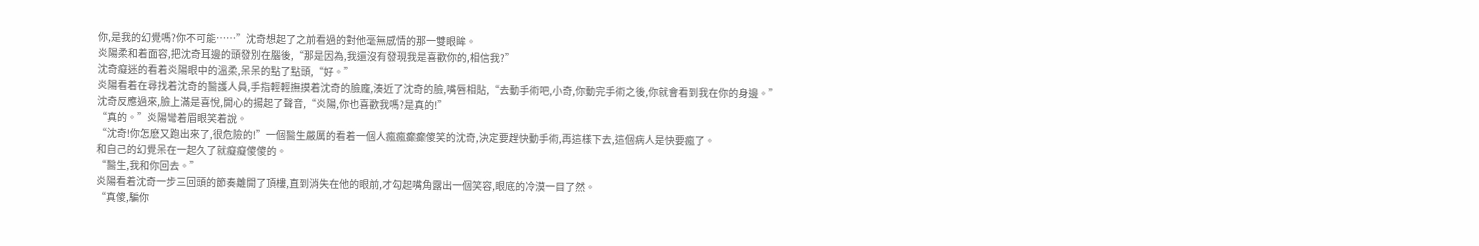你,是我的幻覺嗎?你不可能……”沈奇想起了之前看過的對他毫無感情的那一雙眼眸。
炎陽柔和着面容,把沈奇耳邊的頭發別在腦後,“那是因為,我還沒有發現我是喜歡你的,相信我?”
沈奇癡迷的看着炎陽眼中的溫柔,呆呆的點了點頭,“好。”
炎陽看着在尋找着沈奇的醫護人員,手指輕輕撫摸着沈奇的臉龐,湊近了沈奇的臉,嘴唇相貼,“去動手術吧,小奇,你動完手術之後,你就會看到我在你的身邊。”
沈奇反應過來,臉上滿是喜悅,開心的揚起了聲音,“炎陽,你也喜歡我嗎?是真的!”
“真的。”炎陽彎着眉眼笑着說。
“沈奇!你怎麽又跑出來了,很危險的!”一個醫生嚴厲的看着一個人瘋瘋癫癫傻笑的沈奇,決定要趕快動手術,再這樣下去,這個病人是快要瘋了。
和自己的幻覺呆在一起久了就癡癡傻傻的。
“醫生,我和你回去。”
炎陽看着沈奇一步三回頭的節奏離開了頂樓,直到消失在他的眼前,才勾起嘴角露出一個笑容,眼底的冷漠一目了然。
“真傻,騙你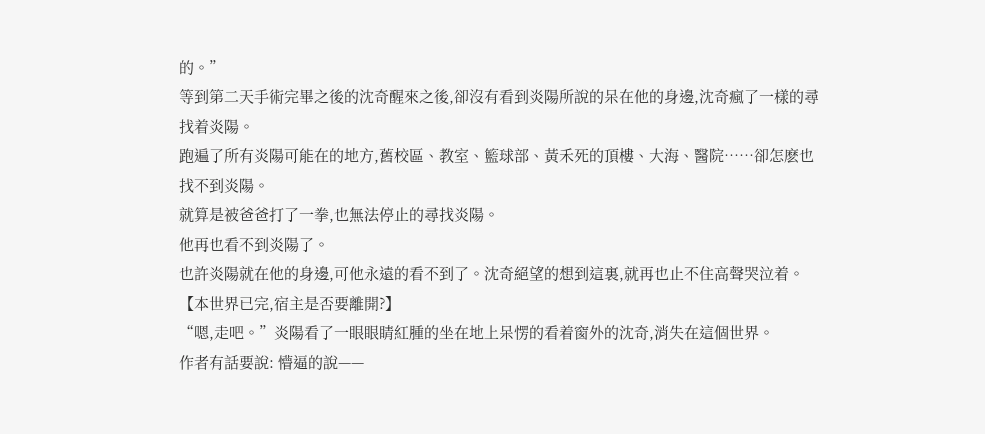的。”
等到第二天手術完畢之後的沈奇醒來之後,卻沒有看到炎陽所說的呆在他的身邊,沈奇瘋了一樣的尋找着炎陽。
跑遍了所有炎陽可能在的地方,舊校區、教室、籃球部、黃禾死的頂樓、大海、醫院……卻怎麽也找不到炎陽。
就算是被爸爸打了一拳,也無法停止的尋找炎陽。
他再也看不到炎陽了。
也許炎陽就在他的身邊,可他永遠的看不到了。沈奇絕望的想到這裏,就再也止不住高聲哭泣着。
【本世界已完,宿主是否要離開?】
“嗯,走吧。”炎陽看了一眼眼睛紅腫的坐在地上呆愣的看着窗外的沈奇,消失在這個世界。
作者有話要說: 懵逼的說——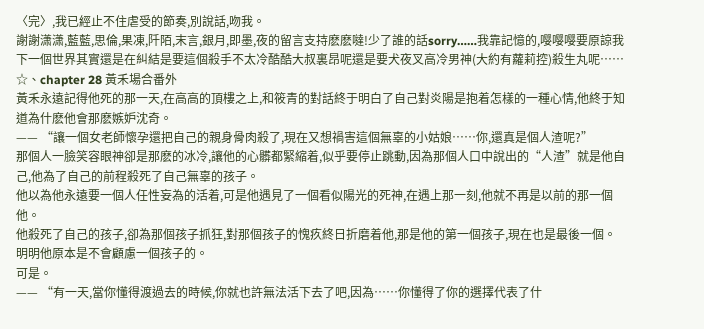〈完〉,我已經止不住虐受的節奏,別說話,吻我。
謝謝潇潇,藍藍,思倫,果凍,阡陌,末言,銀月,即墨,夜的留言支持麽麽噠!少了誰的話sorry……我靠記憶的,嘤嘤嘤要原諒我
下一個世界其實還是在糾結是要這個殺手不太冷酷酷大叔裏昂呢還是要犬夜叉高冷男神(大約有蘿莉控)殺生丸呢……
☆、chapter 28 黃禾場合番外
黃禾永遠記得他死的那一天,在高高的頂樓之上,和筱青的對話終于明白了自己對炎陽是抱着怎樣的一種心情,他終于知道為什麽他會那麽嫉妒沈奇。
—— “讓一個女老師懷孕還把自己的親身骨肉殺了,現在又想禍害這個無辜的小姑娘……你,還真是個人渣呢?”
那個人一臉笑容眼神卻是那麽的冰冷,讓他的心髒都緊縮着,似乎要停止跳動,因為那個人口中說出的“人渣”就是他自己,他為了自己的前程殺死了自己無辜的孩子。
他以為他永遠要一個人任性妄為的活着,可是他遇見了一個看似陽光的死神,在遇上那一刻,他就不再是以前的那一個他。
他殺死了自己的孩子,卻為那個孩子抓狂,對那個孩子的愧疚終日折磨着他,那是他的第一個孩子,現在也是最後一個。
明明他原本是不會顧慮一個孩子的。
可是。
—— “有一天,當你懂得渡過去的時候,你就也許無法活下去了吧,因為……你懂得了你的選擇代表了什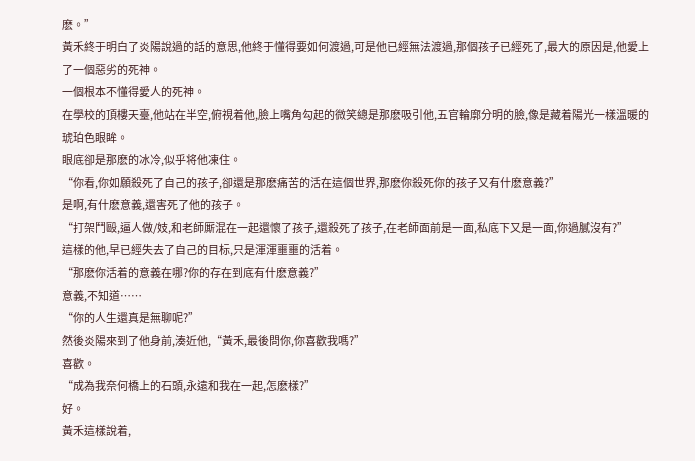麽。”
黃禾終于明白了炎陽說過的話的意思,他終于懂得要如何渡過,可是他已經無法渡過,那個孩子已經死了,最大的原因是,他愛上了一個惡劣的死神。
一個根本不懂得愛人的死神。
在學校的頂樓天臺,他站在半空,俯視着他,臉上嘴角勾起的微笑總是那麽吸引他,五官輪廓分明的臉,像是藏着陽光一樣溫暖的琥珀色眼眸。
眼底卻是那麽的冰冷,似乎将他凍住。
“你看,你如願殺死了自己的孩子,卻還是那麽痛苦的活在這個世界,那麽你殺死你的孩子又有什麽意義?”
是啊,有什麽意義,還害死了他的孩子。
“打架鬥毆,逼人做/妓,和老師厮混在一起還懷了孩子,還殺死了孩子,在老師面前是一面,私底下又是一面,你過膩沒有?”
這樣的他,早已經失去了自己的目标,只是渾渾噩噩的活着。
“那麽你活着的意義在哪?你的存在到底有什麽意義?”
意義,不知道……
“你的人生還真是無聊呢?”
然後炎陽來到了他身前,湊近他,“黃禾,最後問你,你喜歡我嗎?”
喜歡。
“成為我奈何橋上的石頭,永遠和我在一起,怎麽樣?”
好。
黃禾這樣說着,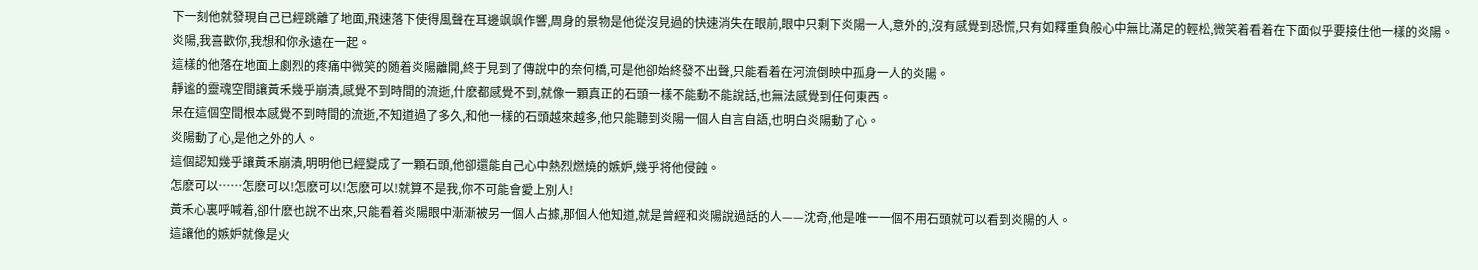下一刻他就發現自己已經跳離了地面,飛速落下使得風聲在耳邊飒飒作響,周身的景物是他從沒見過的快速消失在眼前,眼中只剩下炎陽一人,意外的,沒有感覺到恐慌,只有如釋重負般心中無比滿足的輕松,微笑着看着在下面似乎要接住他一樣的炎陽。
炎陽,我喜歡你,我想和你永遠在一起。
這樣的他落在地面上劇烈的疼痛中微笑的随着炎陽離開,終于見到了傳說中的奈何橋,可是他卻始終發不出聲,只能看着在河流倒映中孤身一人的炎陽。
靜谧的靈魂空間讓黃禾幾乎崩潰,感覺不到時間的流逝,什麽都感覺不到,就像一顆真正的石頭一樣不能動不能說話,也無法感覺到任何東西。
呆在這個空間根本感覺不到時間的流逝,不知道過了多久,和他一樣的石頭越來越多,他只能聽到炎陽一個人自言自語,也明白炎陽動了心。
炎陽動了心,是他之外的人。
這個認知幾乎讓黃禾崩潰,明明他已經變成了一顆石頭,他卻還能自己心中熱烈燃燒的嫉妒,幾乎将他侵蝕。
怎麽可以……怎麽可以!怎麽可以!怎麽可以!就算不是我,你不可能會愛上別人!
黃禾心裏呼喊着,卻什麽也說不出來,只能看着炎陽眼中漸漸被另一個人占據,那個人他知道,就是曾經和炎陽說過話的人——沈奇,他是唯一一個不用石頭就可以看到炎陽的人。
這讓他的嫉妒就像是火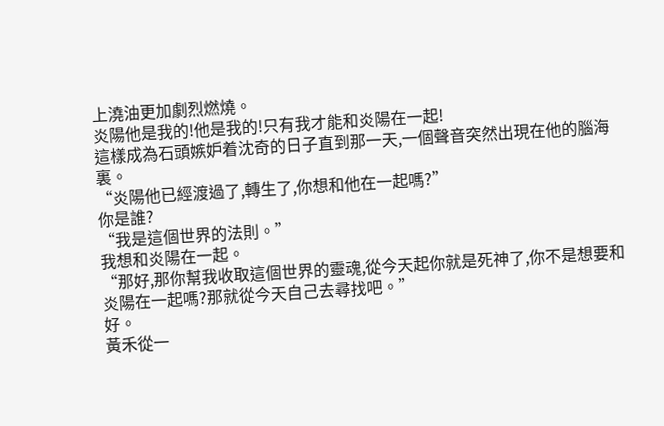上澆油更加劇烈燃燒。
炎陽他是我的!他是我的!只有我才能和炎陽在一起!
這樣成為石頭嫉妒着沈奇的日子直到那一天,一個聲音突然出現在他的腦海裏。
“炎陽他已經渡過了,轉生了,你想和他在一起嗎?”
你是誰?
“我是這個世界的法則。”
我想和炎陽在一起。
“那好,那你幫我收取這個世界的靈魂,從今天起你就是死神了,你不是想要和炎陽在一起嗎?那就從今天自己去尋找吧。”
好。
黃禾從一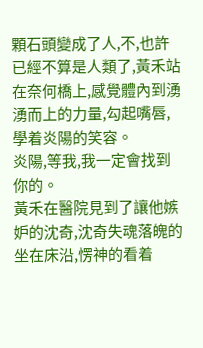顆石頭變成了人,不,也許已經不算是人類了,黃禾站在奈何橋上,感覺體內到湧湧而上的力量,勾起嘴唇,學着炎陽的笑容。
炎陽,等我,我一定會找到你的。
黃禾在醫院見到了讓他嫉妒的沈奇,沈奇失魂落魄的坐在床沿,愣神的看着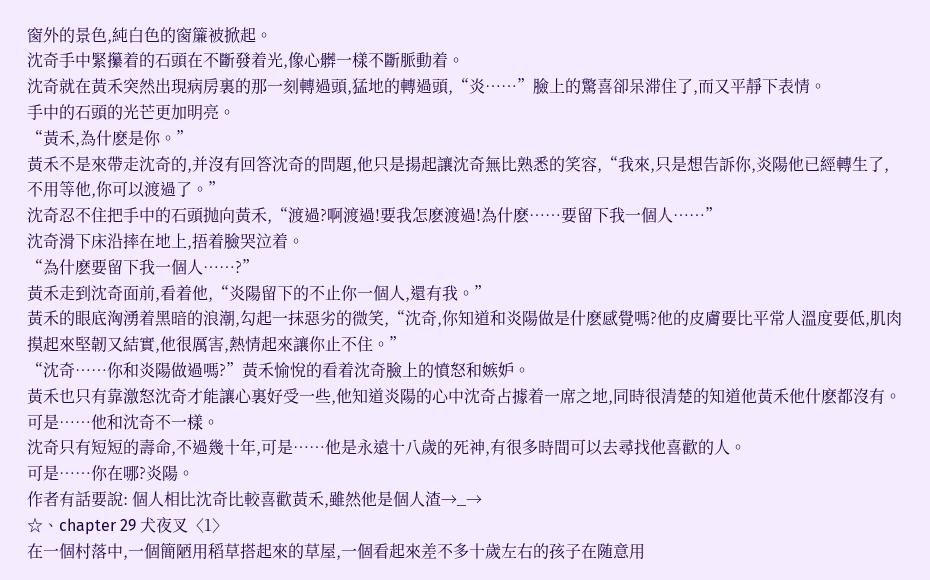窗外的景色,純白色的窗簾被掀起。
沈奇手中緊攥着的石頭在不斷發着光,像心髒一樣不斷脈動着。
沈奇就在黃禾突然出現病房裏的那一刻轉過頭,猛地的轉過頭,“炎……”臉上的驚喜卻呆滞住了,而又平靜下表情。
手中的石頭的光芒更加明亮。
“黃禾,為什麽是你。”
黃禾不是來帶走沈奇的,并沒有回答沈奇的問題,他只是揚起讓沈奇無比熟悉的笑容,“我來,只是想告訴你,炎陽他已經轉生了,不用等他,你可以渡過了。”
沈奇忍不住把手中的石頭抛向黃禾,“渡過?啊渡過!要我怎麽渡過!為什麽……要留下我一個人……”
沈奇滑下床沿摔在地上,捂着臉哭泣着。
“為什麽要留下我一個人……?”
黃禾走到沈奇面前,看着他,“炎陽留下的不止你一個人,還有我。”
黃禾的眼底洶湧着黑暗的浪潮,勾起一抹惡劣的微笑,“沈奇,你知道和炎陽做是什麽感覺嗎?他的皮膚要比平常人溫度要低,肌肉摸起來堅韌又結實,他很厲害,熱情起來讓你止不住。”
“沈奇……你和炎陽做過嗎?”黃禾愉悅的看着沈奇臉上的憤怒和嫉妒。
黃禾也只有靠激怒沈奇才能讓心裏好受一些,他知道炎陽的心中沈奇占據着一席之地,同時很清楚的知道他黃禾他什麽都沒有。
可是……他和沈奇不一樣。
沈奇只有短短的壽命,不過幾十年,可是……他是永遠十八歲的死神,有很多時間可以去尋找他喜歡的人。
可是……你在哪?炎陽。
作者有話要說: 個人相比沈奇比較喜歡黃禾,雖然他是個人渣→_→
☆、chapter 29 犬夜叉〈1〉
在一個村落中,一個簡陋用稻草搭起來的草屋,一個看起來差不多十歲左右的孩子在随意用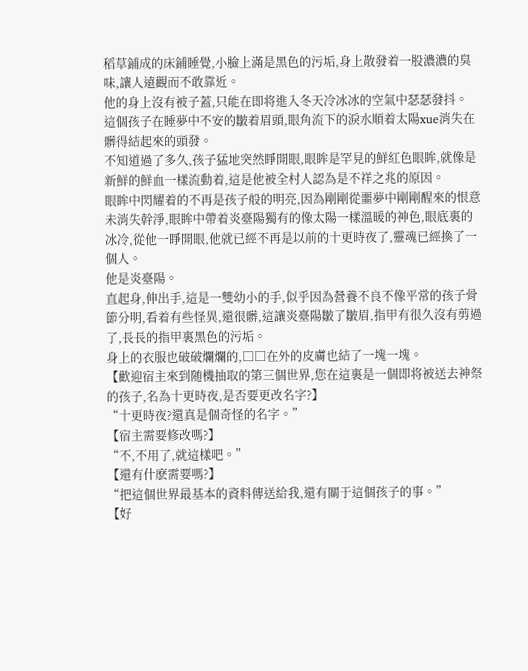稻草鋪成的床鋪睡覺,小臉上滿是黑色的污垢,身上散發着一股濃濃的臭味,讓人遠觀而不敢靠近。
他的身上沒有被子蓋,只能在即将進入冬天冷冰冰的空氣中瑟瑟發抖。
這個孩子在睡夢中不安的皺着眉頭,眼角流下的淚水順着太陽xue消失在髒得結起來的頭發。
不知道過了多久,孩子猛地突然睜開眼,眼眸是罕見的鮮紅色眼眸,就像是新鮮的鮮血一樣流動着,這是他被全村人認為是不祥之兆的原因。
眼眸中閃耀着的不再是孩子般的明亮,因為剛剛從噩夢中剛剛醒來的恨意未消失幹淨,眼眸中帶着炎臺陽獨有的像太陽一樣溫暖的神色,眼底裏的冰冷,從他一睜開眼,他就已經不再是以前的十更時夜了,靈魂已經換了一個人。
他是炎臺陽。
直起身,伸出手,這是一雙幼小的手,似乎因為營養不良不像平常的孩子骨節分明,看着有些怪異,還很髒,這讓炎臺陽皺了皺眉,指甲有很久沒有剪過了,長長的指甲裏黑色的污垢。
身上的衣服也破破爛爛的,□□在外的皮膚也結了一塊一塊。
【歡迎宿主來到随機抽取的第三個世界,您在這裏是一個即将被送去神祭的孩子,名為十更時夜,是否要更改名字?】
“十更時夜?還真是個奇怪的名字。”
【宿主需要修改嗎?】
“不,不用了,就這樣吧。”
【還有什麽需要嗎?】
“把這個世界最基本的資料傳送給我,還有關于這個孩子的事。”
【好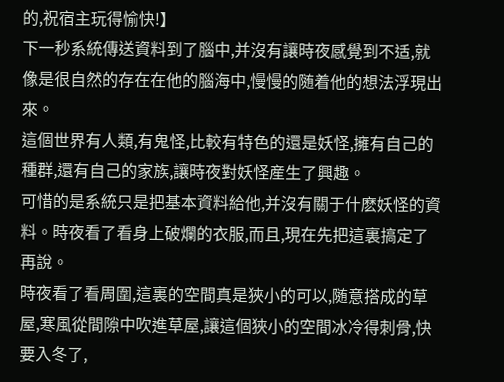的,祝宿主玩得愉快!】
下一秒系統傳送資料到了腦中,并沒有讓時夜感覺到不适,就像是很自然的存在在他的腦海中,慢慢的随着他的想法浮現出來。
這個世界有人類,有鬼怪,比較有特色的還是妖怪,擁有自己的種群,還有自己的家族,讓時夜對妖怪産生了興趣。
可惜的是系統只是把基本資料給他,并沒有關于什麽妖怪的資料。時夜看了看身上破爛的衣服,而且,現在先把這裏搞定了再說。
時夜看了看周圍,這裏的空間真是狹小的可以,随意搭成的草屋,寒風從間隙中吹進草屋,讓這個狹小的空間冰冷得刺骨,快要入冬了,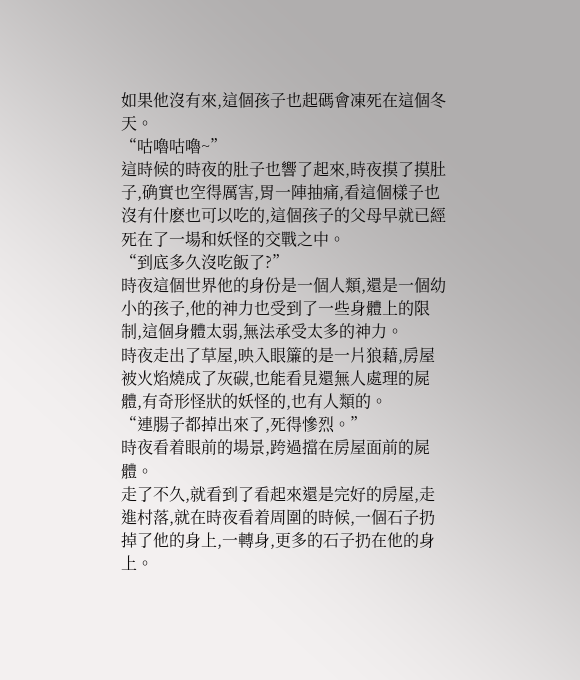如果他沒有來,這個孩子也起碼會凍死在這個冬天。
“咕嚕咕嚕~”
這時候的時夜的肚子也響了起來,時夜摸了摸肚子,确實也空得厲害,胃一陣抽痛,看這個樣子也沒有什麽也可以吃的,這個孩子的父母早就已經死在了一場和妖怪的交戰之中。
“到底多久沒吃飯了?”
時夜這個世界他的身份是一個人類,還是一個幼小的孩子,他的神力也受到了一些身體上的限制,這個身體太弱,無法承受太多的神力。
時夜走出了草屋,映入眼簾的是一片狼藉,房屋被火焰燒成了灰碳,也能看見還無人處理的屍體,有奇形怪狀的妖怪的,也有人類的。
“連腸子都掉出來了,死得慘烈。”
時夜看着眼前的場景,跨過擋在房屋面前的屍體。
走了不久,就看到了看起來還是完好的房屋,走進村落,就在時夜看着周圍的時候,一個石子扔掉了他的身上,一轉身,更多的石子扔在他的身上。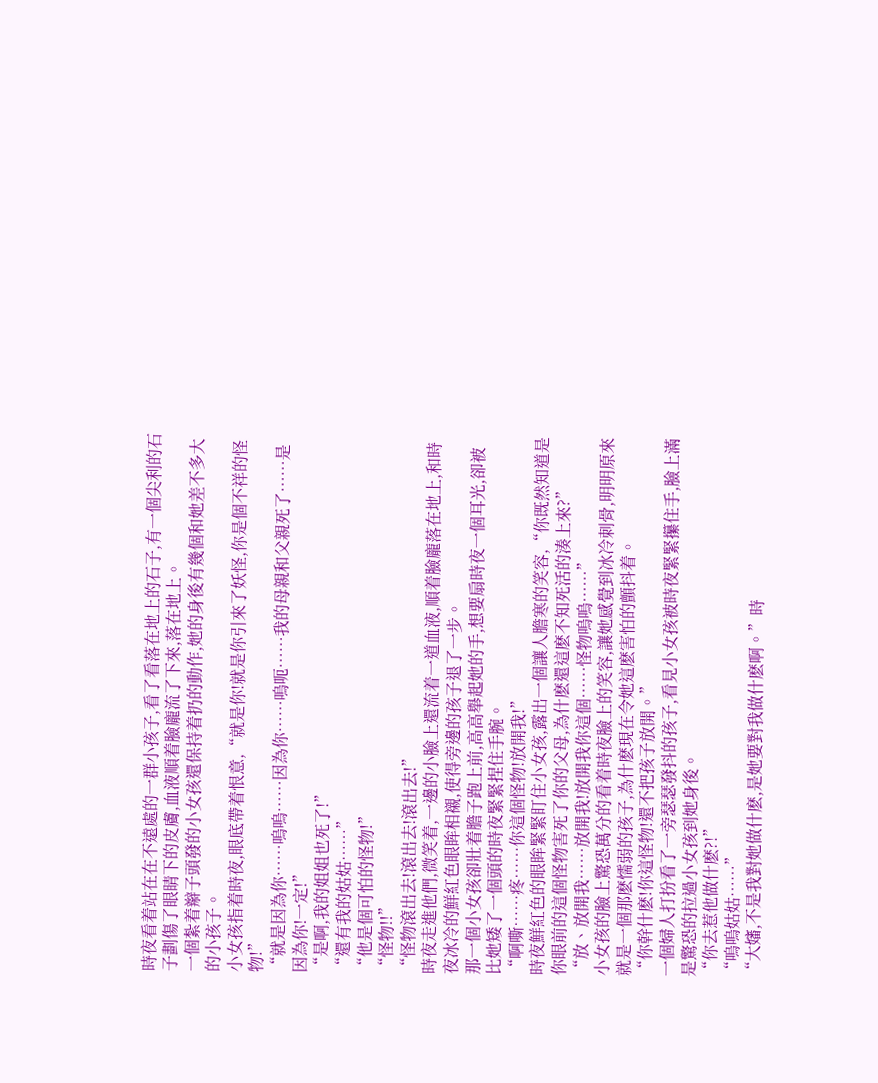時夜看着站在在不遠處的一群小孩子,看了看落在地上的石子,有一個尖利的石子劃傷了眼睛下的皮膚,血液順着臉龐流了下來,落在地上。
一個紮着辮子頭發的小女孩還保持着扔的動作,她的身後有幾個和她差不多大的小孩子。
小女孩指着時夜,眼底帶着恨意,“就是你!就是你引來了妖怪,你是個不祥的怪物!”
“就是因為你……嗚嗚……因為你……嗚呃……我的母親和父親死了……是因為你!一定!”
“是啊,我的姐姐也死了!”
“還有我的姑姑……”
“他是個可怕的怪物!”
“怪物!!”
“怪物滾出去!滾出去!滾出去!”
時夜走進他們,微笑着,一邊的小臉上還流着一道血液,順着臉龐落在地上,和時夜冰冷的鮮紅色眼眸相襯,使得旁邊的孩子退了一步。
那一個小女孩卻壯着膽子跑上前,高高舉起她的手,想要扇時夜一個耳光,卻被比她矮了一個頭的時夜緊緊捏住手腕。
“啊嘶……疼……你這個怪物!放開我!”
時夜鮮紅色的眼眸緊緊盯住小女孩,露出一個讓人膽寒的笑容,“你既然知道是你眼前的這個怪物害死了你的父母,為什麽還這麽不知死活的湊上來?”
“放、放開我……放開我!放開我你這個……怪物嗚嗚……”
小女孩的臉上驚恐萬分的看着時夜臉上的笑容,讓她感覺到冰冷刺骨,明明原來就是一個那麽懦弱的孩子,為什麽現在令她這麽害怕的顫抖着。
“你幹什麽!你這怪物!還不把孩子放開。”
一個婦人打扮看了一旁瑟瑟發抖的孩子,看見小女孩被時夜緊緊攥住手,臉上滿是驚恐的拉過小女孩到她身後。
“你去惹他做什麽?!”
“嗚嗚姑姑……”
“大嬸,不是我對她做什麽,是她要對我做什麽啊。”時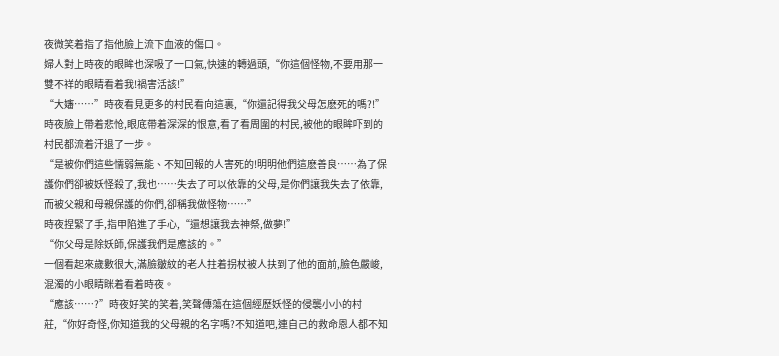夜微笑着指了指他臉上流下血液的傷口。
婦人對上時夜的眼眸也深吸了一口氣,快速的轉過頭,“你這個怪物,不要用那一雙不祥的眼睛看着我!禍害活該!”
“大嬸……”時夜看見更多的村民看向這裏,“你還記得我父母怎麽死的嗎?!”
時夜臉上帶着悲怆,眼底帶着深深的恨意,看了看周圍的村民,被他的眼眸吓到的村民都流着汗退了一步。
“是被你們這些懦弱無能、不知回報的人害死的!明明他們這麽善良……為了保護你們卻被妖怪殺了,我也……失去了可以依靠的父母,是你們讓我失去了依靠,而被父親和母親保護的你們,卻稱我做怪物……”
時夜捏緊了手,指甲陷進了手心,“還想讓我去神祭,做夢!”
“你父母是除妖師,保護我們是應該的。”
一個看起來歲數很大,滿臉皺紋的老人拄着拐杖被人扶到了他的面前,臉色嚴峻,混濁的小眼睛眯着看着時夜。
“應該……?”時夜好笑的笑着,笑聲傳蕩在這個經歷妖怪的侵襲小小的村莊,“你好奇怪,你知道我的父母親的名字嗎?不知道吧,連自己的救命恩人都不知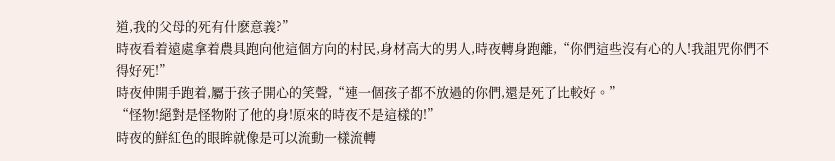道,我的父母的死有什麽意義?”
時夜看着遠處拿着農具跑向他這個方向的村民,身材高大的男人,時夜轉身跑離,“你們這些沒有心的人!我詛咒你們不得好死!”
時夜伸開手跑着,屬于孩子開心的笑聲,“連一個孩子都不放過的你們,還是死了比較好。”
“怪物!絕對是怪物附了他的身!原來的時夜不是這樣的!”
時夜的鮮紅色的眼眸就像是可以流動一樣流轉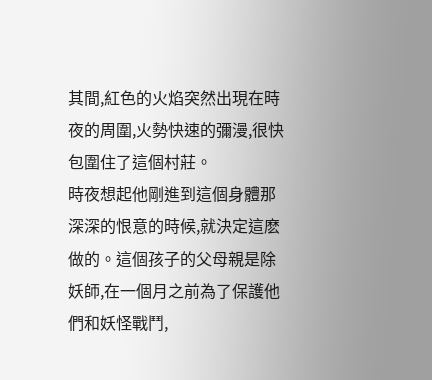其間,紅色的火焰突然出現在時夜的周圍,火勢快速的彌漫,很快包圍住了這個村莊。
時夜想起他剛進到這個身體那深深的恨意的時候,就決定這麽做的。這個孩子的父母親是除妖師,在一個月之前為了保護他們和妖怪戰鬥,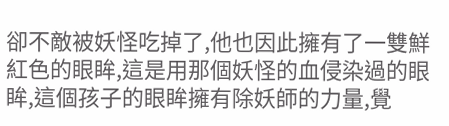卻不敵被妖怪吃掉了,他也因此擁有了一雙鮮紅色的眼眸,這是用那個妖怪的血侵染過的眼眸,這個孩子的眼眸擁有除妖師的力量,覺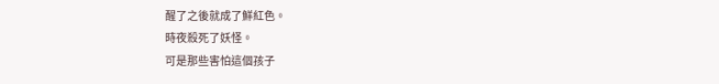醒了之後就成了鮮紅色。
時夜殺死了妖怪。
可是那些害怕這個孩子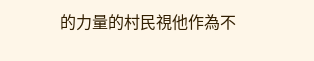的力量的村民視他作為不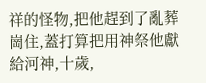祥的怪物,把他趕到了亂葬崗住,蓋打算把用神祭他獻給河神,十歲,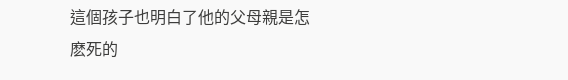這個孩子也明白了他的父母親是怎麽死的